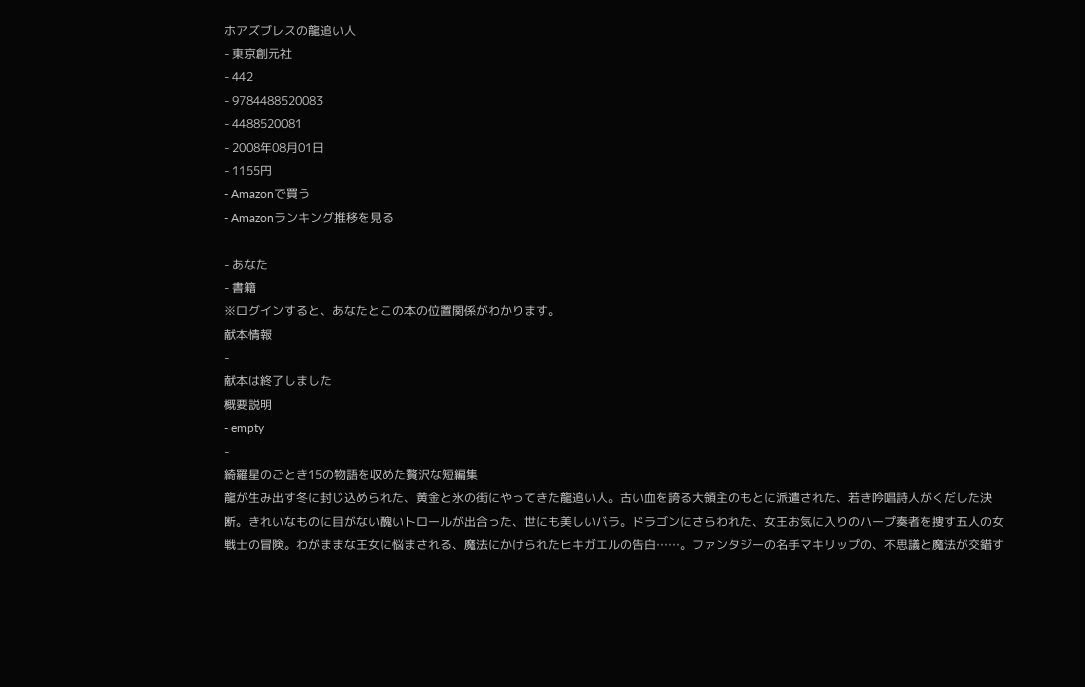ホアズブレスの龍追い人
- 東京創元社
- 442
- 9784488520083
- 4488520081
- 2008年08月01日
- 1155円
- Amazonで買う
- Amazonランキング推移を見る

- あなた
- 書籍
※ログインすると、あなたとこの本の位置関係がわかります。
献本情報
-
献本は終了しました
概要説明
- empty
-
綺羅星のごとき15の物語を収めた贅沢な短編集
龍が生み出す冬に封じ込められた、黄金と氷の街にやってきた龍追い人。古い血を誇る大領主のもとに派遣された、若き吟唱詩人がくだした決断。きれいなものに目がない醜いトロールが出合った、世にも美しいバラ。ドラゴンにさらわれた、女王お気に入りのハープ奏者を捜す五人の女戦士の冒険。わがままな王女に悩まされる、魔法にかけられたヒキガエルの告白……。ファンタジーの名手マキリップの、不思議と魔法が交錯す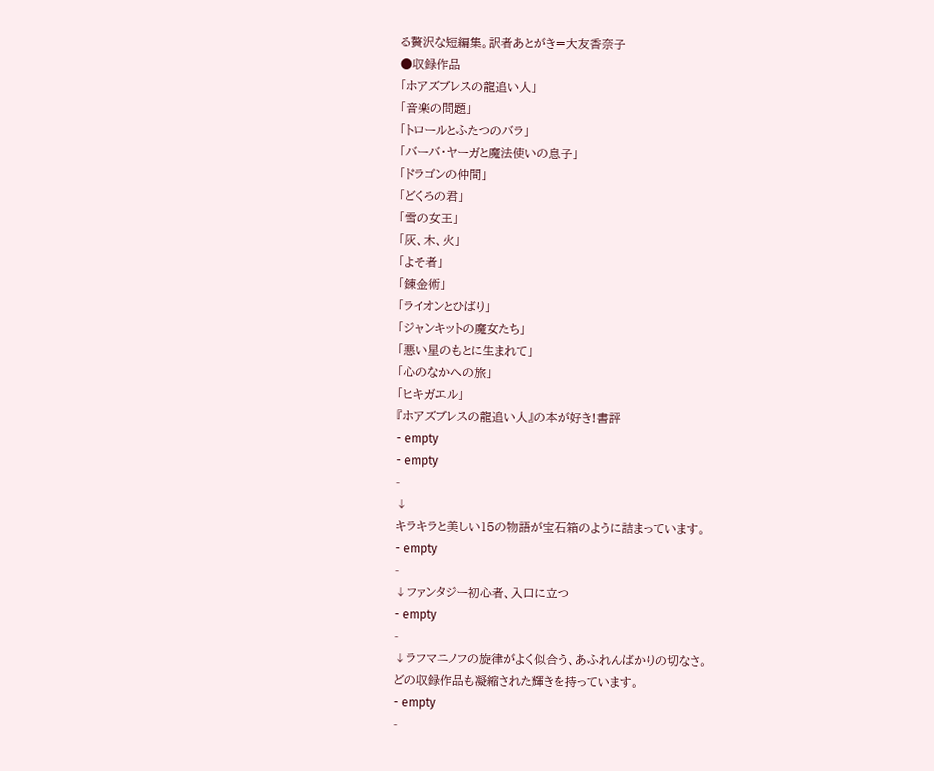る贅沢な短編集。訳者あとがき=大友香奈子
●収録作品
「ホアズブレスの龍追い人」
「音楽の問題」
「トロールとふたつのバラ」
「バーバ・ヤーガと魔法使いの息子」
「ドラゴンの仲間」
「どくろの君」
「雪の女王」
「灰、木、火」
「よそ者」
「錬金術」
「ライオンとひばり」
「ジャンキットの魔女たち」
「悪い星のもとに生まれて」
「心のなかへの旅」
「ヒキガエル」
『ホアズブレスの龍追い人』の本が好き!書評
- empty
- empty
-
↓
キラキラと美しい15の物語が宝石箱のように詰まっています。
- empty
-
↓ファンタジー初心者、入口に立つ
- empty
-
↓ラフマニノフの旋律がよく似合う、あふれんばかりの切なさ。
どの収録作品も凝縮された輝きを持っています。
- empty
-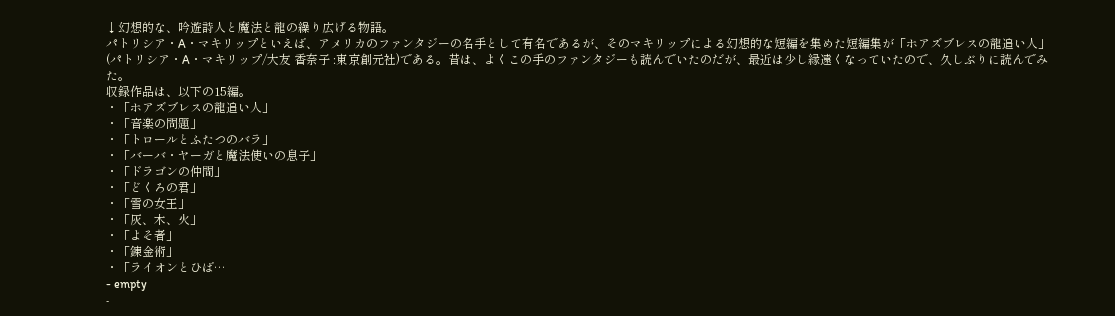↓幻想的な、吟遊詩人と魔法と龍の繰り広げる物語。
パトリシア・A・マキリップといえば、アメリカのファンタジーの名手として有名であるが、そのマキリップによる幻想的な短編を集めた短編集が「ホアズブレスの龍追い人」(パトリシア・A・マキリップ/大友 香奈子 :東京創元社)である。昔は、よくこの手のファンタジーも読んでいたのだが、最近は少し縁遠くなっていたので、久しぶりに読んでみた。
収録作品は、以下の15編。
・「ホアズブレスの龍追い人」
・「音楽の問題」
・「トロールとふたつのバラ」
・「バーバ・ヤーガと魔法使いの息子」
・「ドラゴンの仲間」
・「どくろの君」
・「雪の女王」
・「灰、木、火」
・「よそ者」
・「錬金術」
・「ライオンとひば…
- empty
-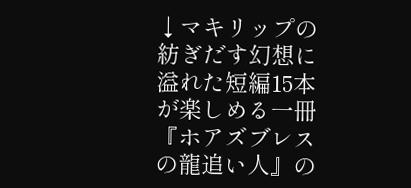↓マキリップの紡ぎだす幻想に溢れた短編15本が楽しめる一冊
『ホアズブレスの龍追い人』の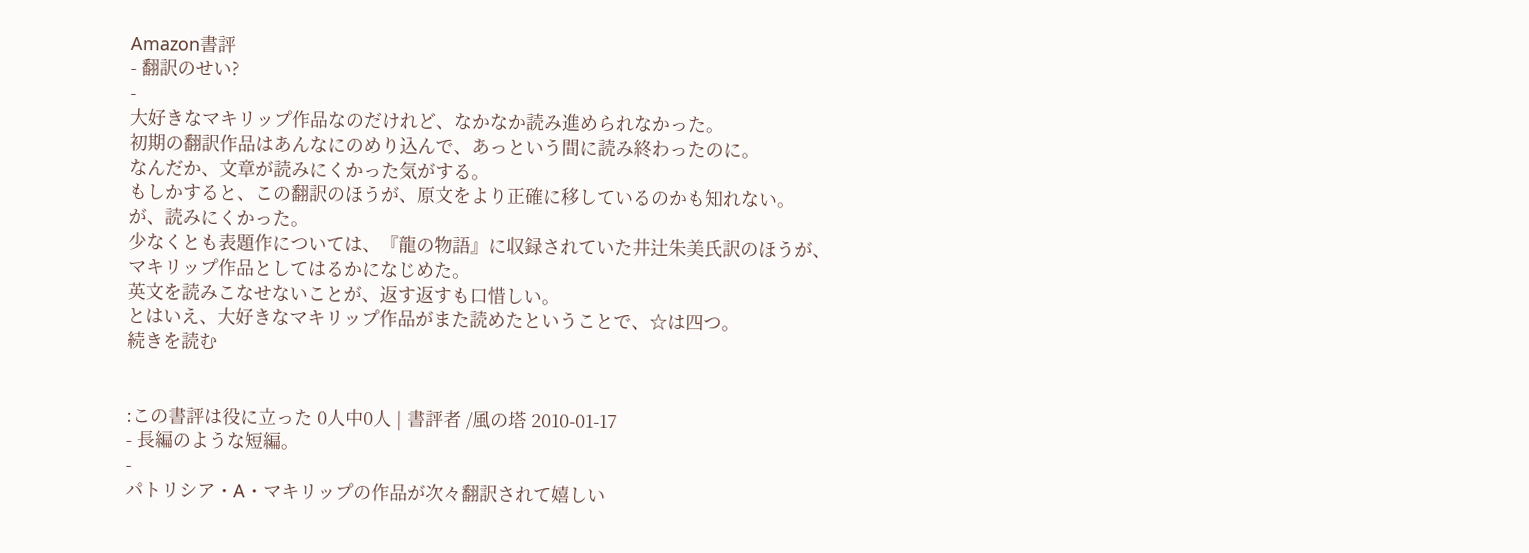Amazon書評
- 翻訳のせい?
-
大好きなマキリップ作品なのだけれど、なかなか読み進められなかった。
初期の翻訳作品はあんなにのめり込んで、あっという間に読み終わったのに。
なんだか、文章が読みにくかった気がする。
もしかすると、この翻訳のほうが、原文をより正確に移しているのかも知れない。
が、読みにくかった。
少なくとも表題作については、『龍の物語』に収録されていた井辻朱美氏訳のほうが、
マキリップ作品としてはるかになじめた。
英文を読みこなせないことが、返す返すも口惜しい。
とはいえ、大好きなマキリップ作品がまた読めたということで、☆は四つ。
続きを読む


:この書評は役に立った 0人中0人 | 書評者 /風の塔 2010-01-17
- 長編のような短編。
-
パトリシア・A・マキリップの作品が次々翻訳されて嬉しい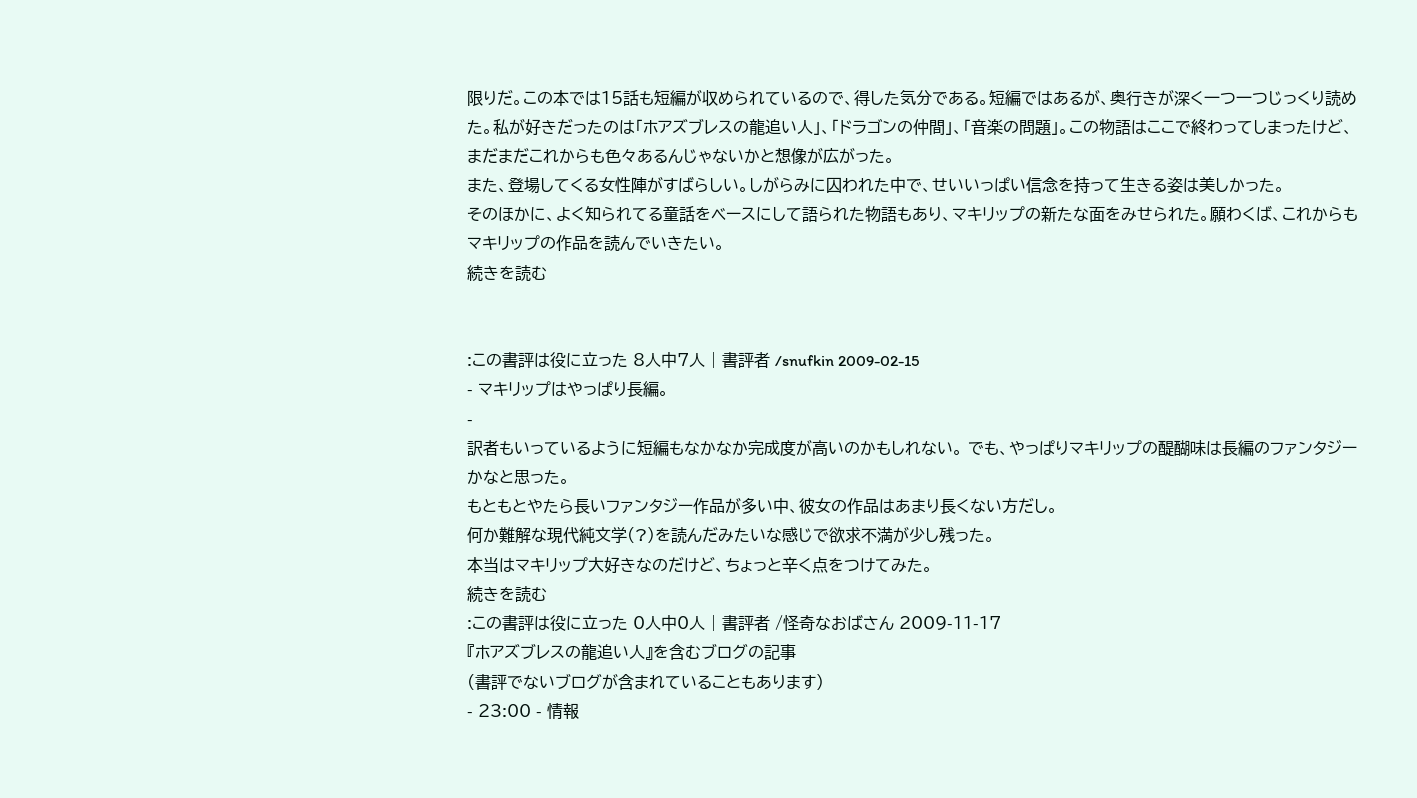限りだ。この本では15話も短編が収められているので、得した気分である。短編ではあるが、奥行きが深く一つ一つじっくり読めた。私が好きだったのは「ホアズブレスの龍追い人」、「ドラゴンの仲間」、「音楽の問題」。この物語はここで終わってしまったけど、まだまだこれからも色々あるんじゃないかと想像が広がった。
また、登場してくる女性陣がすばらしい。しがらみに囚われた中で、せいいっぱい信念を持って生きる姿は美しかった。
そのほかに、よく知られてる童話をベースにして語られた物語もあり、マキリップの新たな面をみせられた。願わくば、これからもマキリップの作品を読んでいきたい。
続きを読む


:この書評は役に立った 8人中7人 | 書評者 /snufkin 2009-02-15
- マキリップはやっぱり長編。
-
訳者もいっているように短編もなかなか完成度が高いのかもしれない。 でも、やっぱりマキリップの醍醐味は長編のファンタジーかなと思った。
もともとやたら長いファンタジー作品が多い中、彼女の作品はあまり長くない方だし。
何か難解な現代純文学(?)を読んだみたいな感じで欲求不満が少し残った。
本当はマキリップ大好きなのだけど、ちょっと辛く点をつけてみた。
続きを読む
:この書評は役に立った 0人中0人 | 書評者 /怪奇なおばさん 2009-11-17
『ホアズブレスの龍追い人』を含むブログの記事
(書評でないブログが含まれていることもあります)
- 23:00 - 情報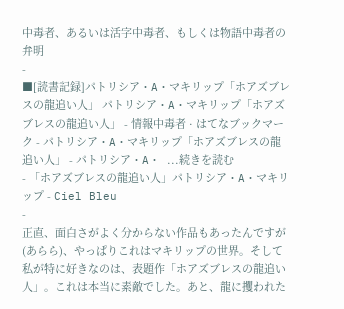中毒者、あるいは活字中毒者、もしくは物語中毒者の弁明
-
■[読書記録]パトリシア・A・マキリップ「ホアズブレスの龍追い人」 パトリシア・A・マキリップ「ホアズブレスの龍追い人」 - 情報中毒者 · はてなブックマーク - パトリシア・A・マキリップ「ホアズブレスの龍追い人」 - パトリシア・A・ ...続きを読む
- 「ホアズブレスの龍追い人」パトリシア・A・マキリップ - Ciel Bleu
-
正直、面白さがよく分からない作品もあったんですが(あらら)、やっぱりこれはマキリップの世界。そして私が特に好きなのは、表題作「ホアズブレスの龍追い人」。これは本当に素敵でした。あと、龍に攫われた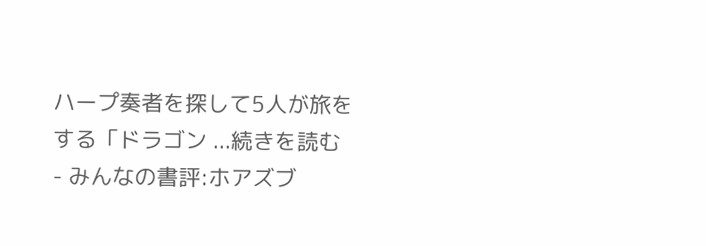ハープ奏者を探して5人が旅をする「ドラゴン ...続きを読む
- みんなの書評:ホアズブ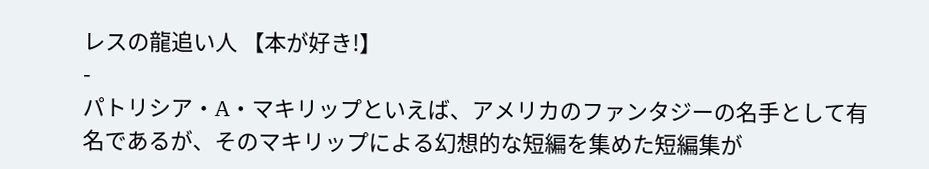レスの龍追い人 【本が好き!】
-
パトリシア・A・マキリップといえば、アメリカのファンタジーの名手として有名であるが、そのマキリップによる幻想的な短編を集めた短編集が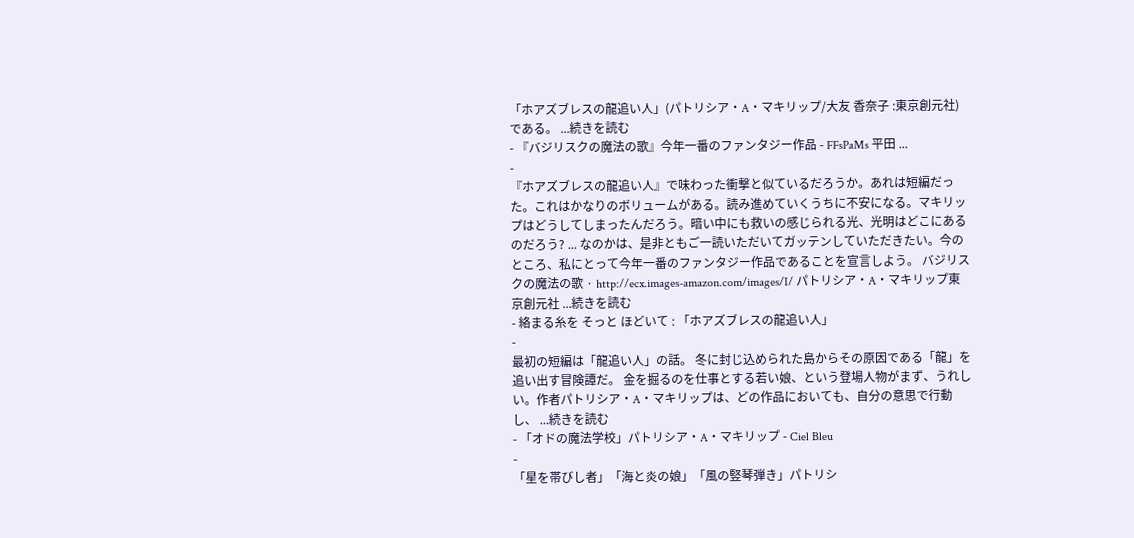「ホアズブレスの龍追い人」(パトリシア・A・マキリップ/大友 香奈子 :東京創元社)である。 ...続きを読む
- 『バジリスクの魔法の歌』今年一番のファンタジー作品 - FFsPaMs 平田 ...
-
『ホアズブレスの龍追い人』で味わった衝撃と似ているだろうか。あれは短編だった。これはかなりのボリュームがある。読み進めていくうちに不安になる。マキリップはどうしてしまったんだろう。暗い中にも救いの感じられる光、光明はどこにあるのだろう? ... なのかは、是非ともご一読いただいてガッテンしていただきたい。今のところ、私にとって今年一番のファンタジー作品であることを宣言しよう。 バジリスクの魔法の歌 · http://ecx.images-amazon.com/images/I/ パトリシア・A・マキリップ東京創元社 ...続きを読む
- 絡まる糸を そっと ほどいて : 「ホアズブレスの龍追い人」
-
最初の短編は「龍追い人」の話。 冬に封じ込められた島からその原因である「龍」を追い出す冒険譚だ。 金を掘るのを仕事とする若い娘、という登場人物がまず、うれしい。作者パトリシア・A・マキリップは、どの作品においても、自分の意思で行動し、 ...続きを読む
- 「オドの魔法学校」パトリシア・A・マキリップ - Ciel Bleu
-
「星を帯びし者」「海と炎の娘」「風の竪琴弾き」パトリシ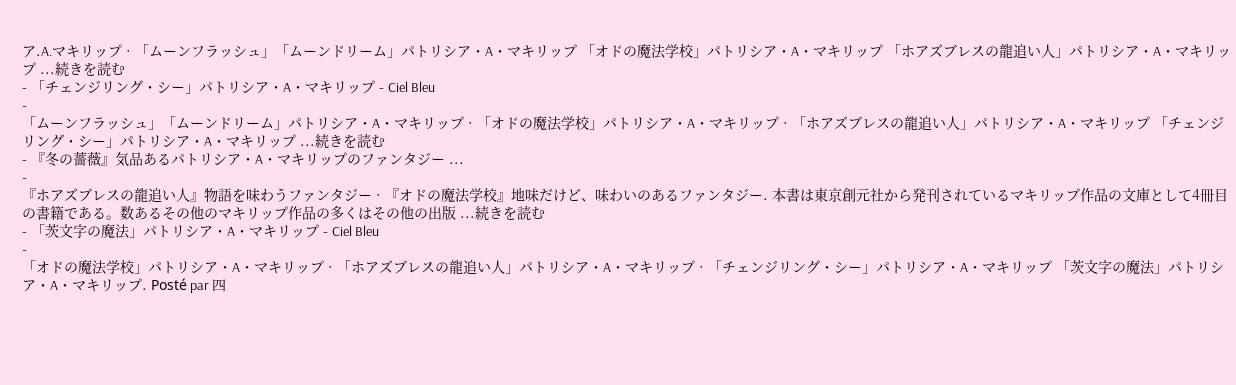ア.A.マキリップ · 「ムーンフラッシュ」「ムーンドリーム」パトリシア・A・マキリップ 「オドの魔法学校」パトリシア・A・マキリップ 「ホアズブレスの龍追い人」パトリシア・A・マキリップ ...続きを読む
- 「チェンジリング・シー」パトリシア・A・マキリップ - Ciel Bleu
-
「ムーンフラッシュ」「ムーンドリーム」パトリシア・A・マキリップ · 「オドの魔法学校」パトリシア・A・マキリップ · 「ホアズブレスの龍追い人」パトリシア・A・マキリップ 「チェンジリング・シー」パトリシア・A・マキリップ ...続きを読む
- 『冬の薔薇』気品あるパトリシア・A・マキリップのファンタジー ...
-
『ホアズブレスの龍追い人』物語を味わうファンタジー · 『オドの魔法学校』地味だけど、味わいのあるファンタジー. 本書は東京創元社から発刊されているマキリップ作品の文庫として4冊目の書籍である。数あるその他のマキリップ作品の多くはその他の出版 ...続きを読む
- 「茨文字の魔法」パトリシア・A・マキリップ - Ciel Bleu
-
「オドの魔法学校」パトリシア・A・マキリップ · 「ホアズブレスの龍追い人」パトリシア・A・マキリップ · 「チェンジリング・シー」パトリシア・A・マキリップ 「茨文字の魔法」パトリシア・A・マキリップ. Posté par 四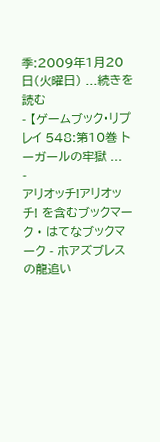季:2009年1月20日(火曜日) ...続きを読む
- 【ゲームブック・リプレイ 548:第10巻 トーガールの牢獄 ...
-
アリオッチ!アリオッチ! を含むブックマーク · はてなブックマーク - ホアズブレスの龍追い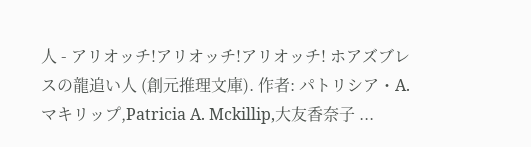人 - アリオッチ!アリオッチ!アリオッチ! ホアズブレスの龍追い人 (創元推理文庫). 作者: パトリシア・A.マキリップ,Patricia A. Mckillip,大友香奈子 ...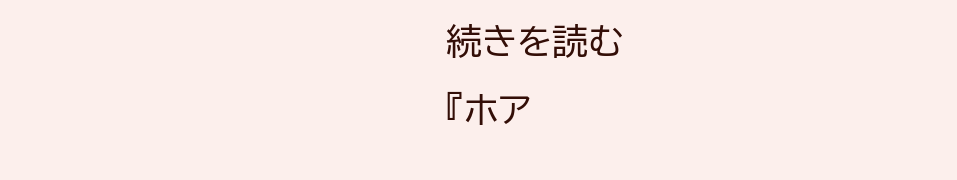続きを読む
『ホア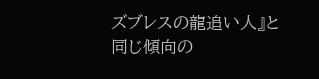ズブレスの龍追い人』と同じ傾向の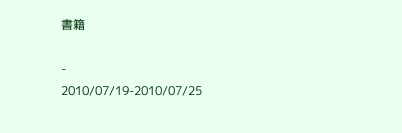書籍

-
2010/07/19-2010/07/25